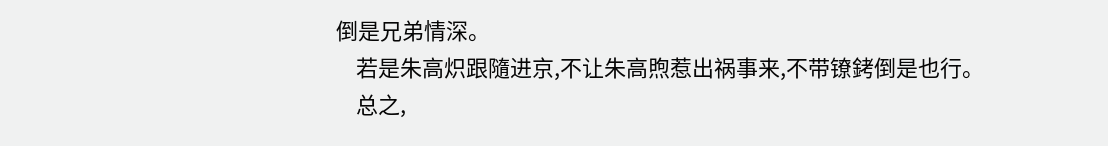倒是兄弟情深。
    若是朱高炽跟隨进京,不让朱高煦惹出祸事来,不带镣銬倒是也行。
    总之,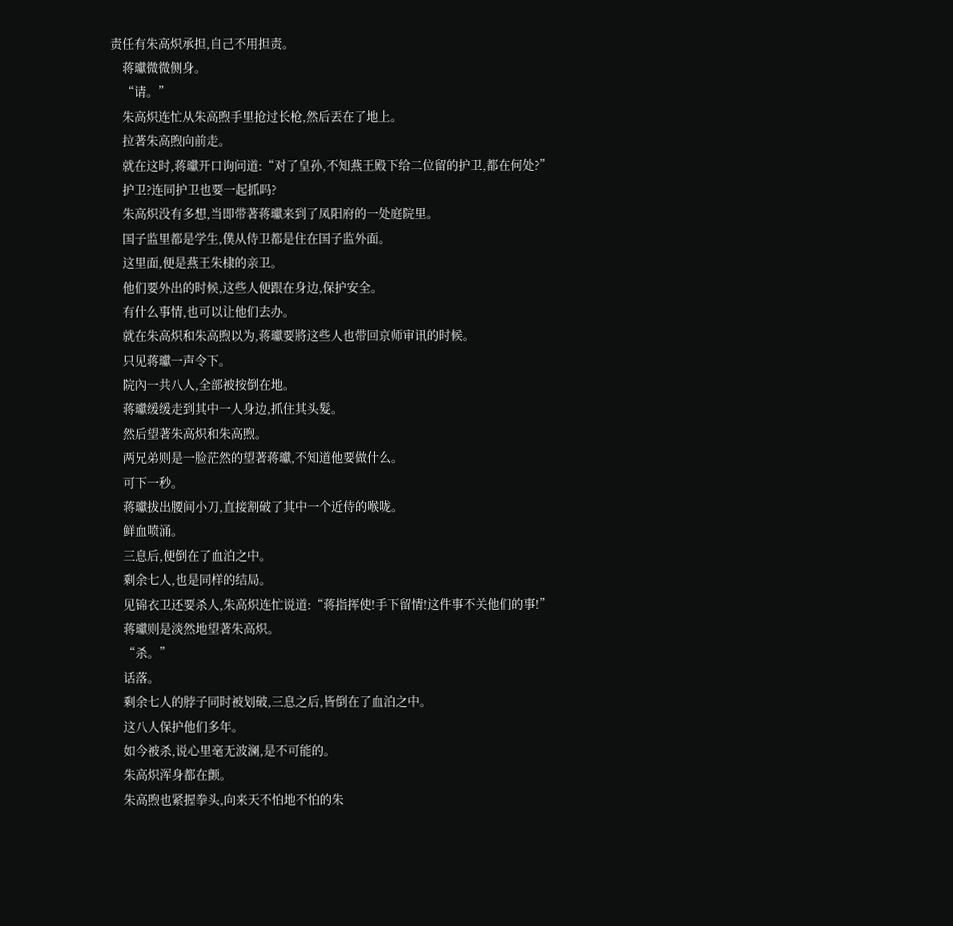责任有朱高炽承担,自己不用担责。
    蒋瓛微微侧身。
    “请。”
    朱高炽连忙从朱高煦手里抢过长枪,然后丟在了地上。
    拉著朱高煦向前走。
    就在这时,蒋瓛开口询问道:“对了皇孙,不知燕王殿下给二位留的护卫,都在何处?”
    护卫?连同护卫也要一起抓吗?
    朱高炽没有多想,当即带著蒋瓛来到了凤阳府的一处庭院里。
    国子监里都是学生,僕从侍卫都是住在国子监外面。
    这里面,便是燕王朱棣的亲卫。
    他们要外出的时候,这些人便跟在身边,保护安全。
    有什么事情,也可以让他们去办。
    就在朱高炽和朱高煦以为,蒋瓛要將这些人也带回京师审讯的时候。
    只见蒋瓛一声令下。
    院內一共八人,全部被按倒在地。
    蒋瓛缓缓走到其中一人身边,抓住其头髮。
    然后望著朱高炽和朱高煦。
    两兄弟则是一脸茫然的望著蒋瓛,不知道他要做什么。
    可下一秒。
    蒋瓛拔出腰间小刀,直接割破了其中一个近侍的喉咙。
    鲜血喷涌。
    三息后,便倒在了血泊之中。
    剩余七人,也是同样的结局。
    见锦衣卫还要杀人,朱高炽连忙说道:“蒋指挥使!手下留情!这件事不关他们的事!”
    蒋瓛则是淡然地望著朱高炽。
    “杀。”
    话落。
    剩余七人的脖子同时被划破,三息之后,皆倒在了血泊之中。
    这八人保护他们多年。
    如今被杀,说心里毫无波澜,是不可能的。
    朱高炽浑身都在颤。
    朱高煦也紧握拳头,向来天不怕地不怕的朱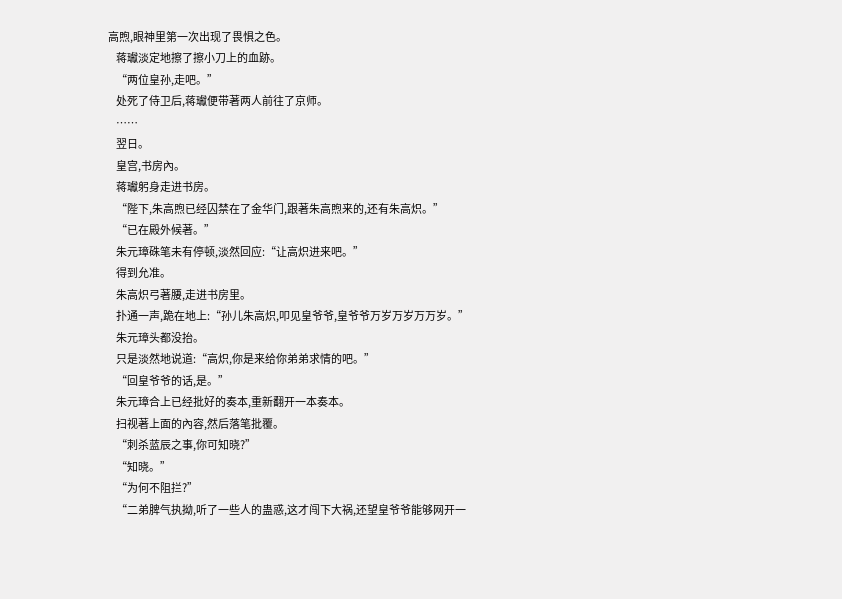高煦,眼神里第一次出现了畏惧之色。
    蒋瓛淡定地擦了擦小刀上的血跡。
    “两位皇孙,走吧。”
    处死了侍卫后,蒋瓛便带著两人前往了京师。
    ……
    翌日。
    皇宫,书房內。
    蒋瓛躬身走进书房。
    “陛下,朱高煦已经囚禁在了金华门,跟著朱高煦来的,还有朱高炽。”
    “已在殿外候著。”
    朱元璋硃笔未有停顿,淡然回应:“让高炽进来吧。”
    得到允准。
    朱高炽弓著腰,走进书房里。
    扑通一声,跪在地上:“孙儿朱高炽,叩见皇爷爷,皇爷爷万岁万岁万万岁。”
    朱元璋头都没抬。
    只是淡然地说道:“高炽,你是来给你弟弟求情的吧。”
    “回皇爷爷的话,是。”
    朱元璋合上已经批好的奏本,重新翻开一本奏本。
    扫视著上面的內容,然后落笔批覆。
    “刺杀蓝辰之事,你可知晓?”
    “知晓。”
    “为何不阻拦?”
    “二弟脾气执拗,听了一些人的蛊惑,这才闯下大祸,还望皇爷爷能够网开一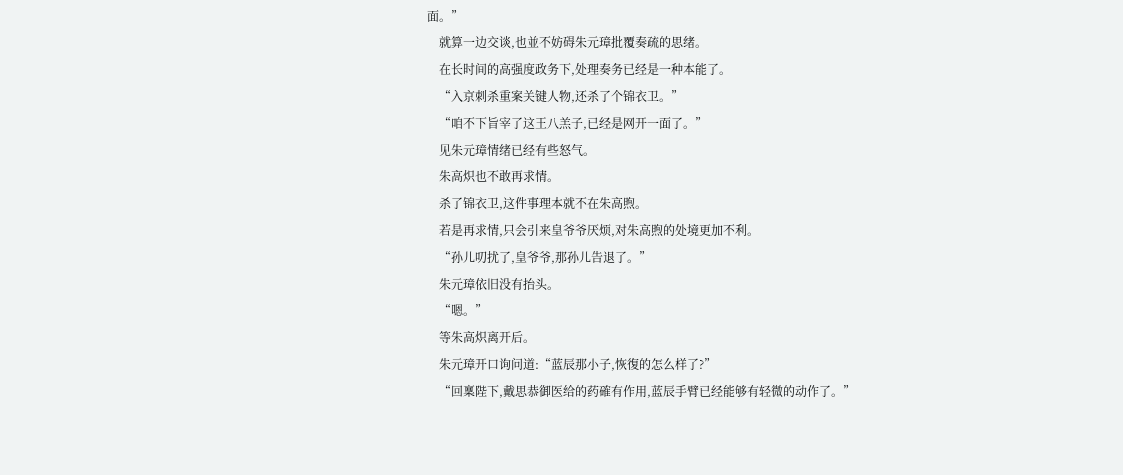面。”
    就算一边交谈,也並不妨碍朱元璋批覆奏疏的思绪。
    在长时间的高强度政务下,处理奏务已经是一种本能了。
    “入京刺杀重案关键人物,还杀了个锦衣卫。”
    “咱不下旨宰了这王八羔子,已经是网开一面了。”
    见朱元璋情绪已经有些怒气。
    朱高炽也不敢再求情。
    杀了锦衣卫,这件事理本就不在朱高煦。
    若是再求情,只会引来皇爷爷厌烦,对朱高煦的处境更加不利。
    “孙儿叨扰了,皇爷爷,那孙儿告退了。”
    朱元璋依旧没有抬头。
    “嗯。”
    等朱高炽离开后。
    朱元璋开口询问道:“蓝辰那小子,恢復的怎么样了?”
    “回稟陛下,戴思恭御医给的药確有作用,蓝辰手臂已经能够有轻微的动作了。”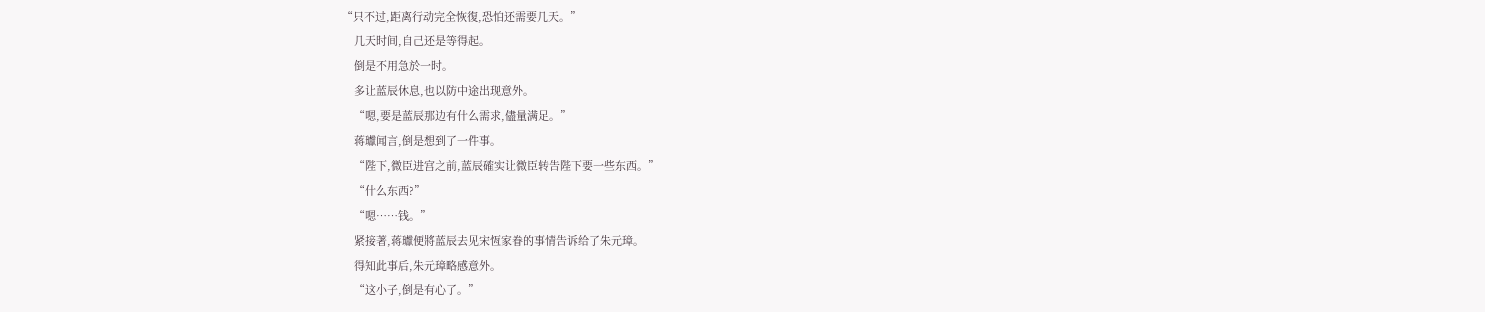“只不过,距离行动完全恢復,恐怕还需要几天。”
    几天时间,自己还是等得起。
    倒是不用急於一时。
    多让蓝辰休息,也以防中途出现意外。
    “嗯,要是蓝辰那边有什么需求,儘量满足。”
    蒋瓛闻言,倒是想到了一件事。
    “陛下,微臣进宫之前,蓝辰確实让微臣转告陛下要一些东西。”
    “什么东西?”
    “嗯……钱。”
    紧接著,蒋瓛便將蓝辰去见宋恆家眷的事情告诉给了朱元璋。
    得知此事后,朱元璋略感意外。
    “这小子,倒是有心了。”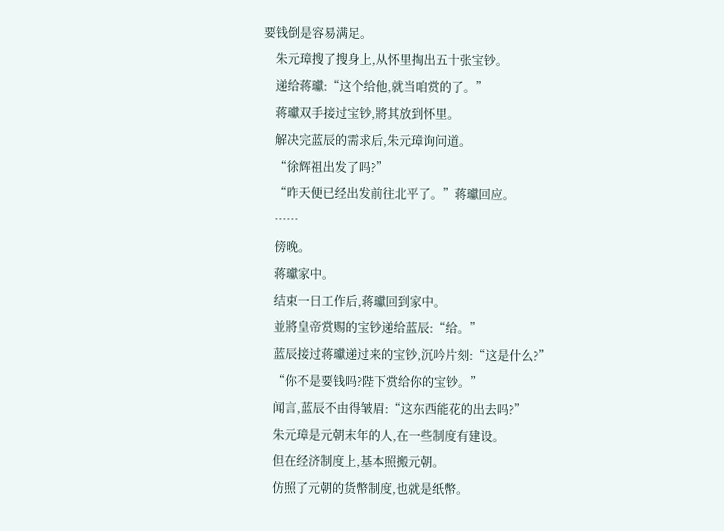要钱倒是容易满足。
    朱元璋搜了搜身上,从怀里掏出五十张宝钞。
    递给蒋瓛:“这个给他,就当咱赏的了。”
    蒋瓛双手接过宝钞,將其放到怀里。
    解决完蓝辰的需求后,朱元璋询问道。
    “徐辉祖出发了吗?”
    “昨天便已经出发前往北平了。”蒋瓛回应。
    ……
    傍晚。
    蒋瓛家中。
    结束一日工作后,蒋瓛回到家中。
    並將皇帝赏赐的宝钞递给蓝辰:“给。”
    蓝辰接过蒋瓛递过来的宝钞,沉吟片刻:“这是什么?”
    “你不是要钱吗?陛下赏给你的宝钞。”
    闻言,蓝辰不由得皱眉:“这东西能花的出去吗?”
    朱元璋是元朝末年的人,在一些制度有建设。
    但在经济制度上,基本照搬元朝。
    仿照了元朝的货幣制度,也就是纸幣。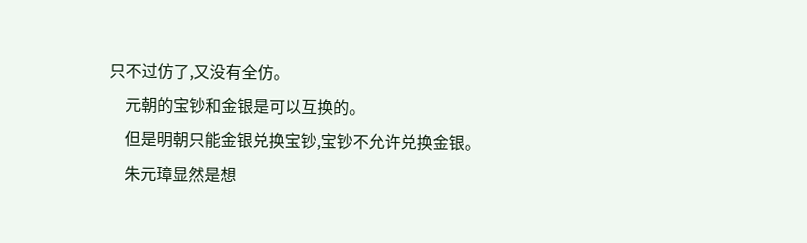只不过仿了,又没有全仿。
    元朝的宝钞和金银是可以互换的。
    但是明朝只能金银兑换宝钞,宝钞不允许兑换金银。
    朱元璋显然是想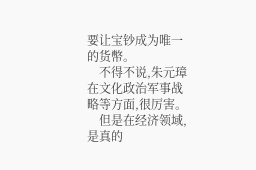要让宝钞成为唯一的货幣。
    不得不说,朱元璋在文化政治军事战略等方面,很厉害。
    但是在经济领域,是真的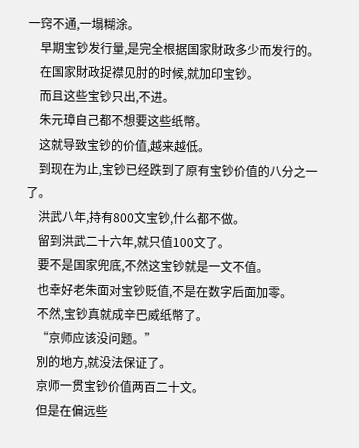一窍不通,一塌糊涂。
    早期宝钞发行量,是完全根据国家財政多少而发行的。
    在国家財政捉襟见肘的时候,就加印宝钞。
    而且这些宝钞只出,不进。
    朱元璋自己都不想要这些纸幣。
    这就导致宝钞的价值,越来越低。
    到现在为止,宝钞已经跌到了原有宝钞价值的八分之一了。
    洪武八年,持有800文宝钞,什么都不做。
    留到洪武二十六年,就只值100文了。
    要不是国家兜底,不然这宝钞就是一文不值。
    也幸好老朱面对宝钞贬值,不是在数字后面加零。
    不然,宝钞真就成辛巴威纸幣了。
    “京师应该没问题。”
    別的地方,就没法保证了。
    京师一贯宝钞价值两百二十文。
    但是在偏远些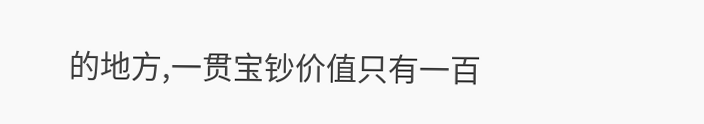的地方,一贯宝钞价值只有一百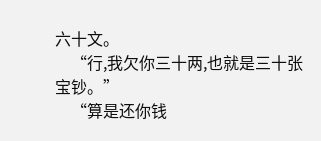六十文。
    “行,我欠你三十两,也就是三十张宝钞。”
    “算是还你钱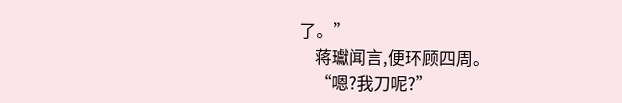了。”
    蒋瓛闻言,便环顾四周。
    “嗯?我刀呢?”